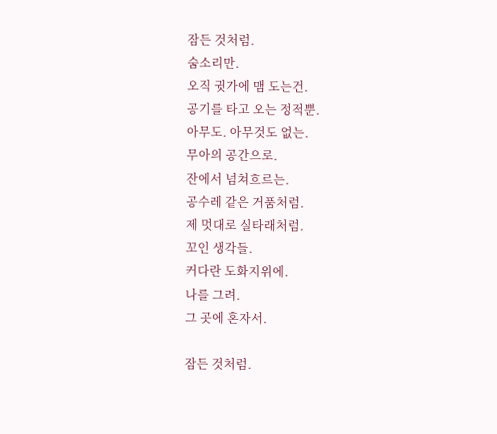잠든 것처럼.
숨소리만.
오직 귓가에 맴 도는건.
공기를 타고 오는 정적뿐.
아무도. 아무것도 없는.
무아의 공간으로.
잔에서 넘쳐흐르는.
공수레 같은 거품처럼.
제 멋대로 실타래처럼.
꼬인 생각들.
커다란 도화지위에.
나를 그려.
그 곳에 혼자서.

잠든 것처럼.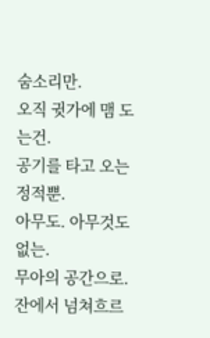숨소리만.
오직 귓가에 맴 도는건.
공기를 타고 오는 정적뿐.
아무도. 아무것도 없는.
무아의 공간으로.
잔에서 넘쳐흐르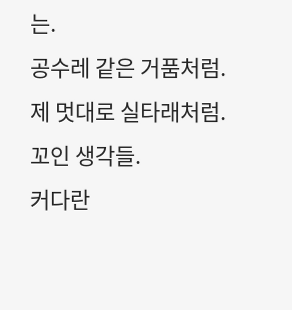는.
공수레 같은 거품처럼.
제 멋대로 실타래처럼.
꼬인 생각들.
커다란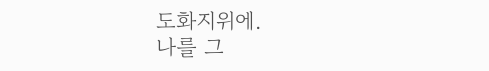도화지위에.
나를 그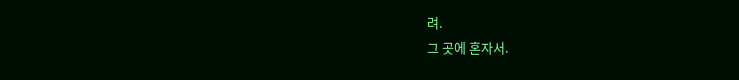려.
그 곳에 혼자서.